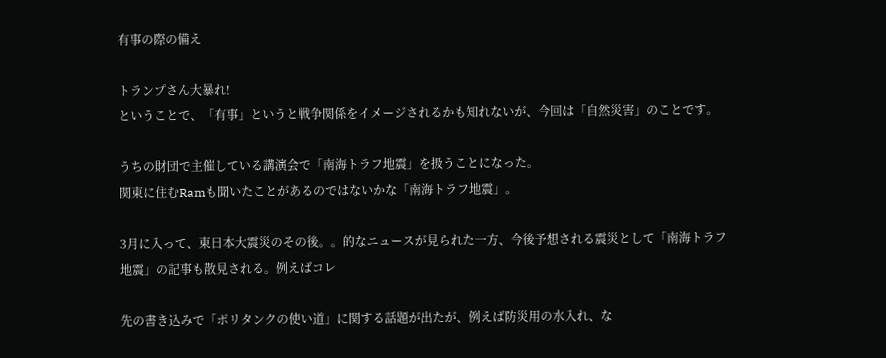有事の際の備え

トランプさん大暴れ!
ということで、「有事」というと戦争関係をイメージされるかも知れないが、今回は「自然災害」のことです。

うちの財団で主催している講演会で「南海トラフ地震」を扱うことになった。
関東に住むRamも聞いたことがあるのではないかな「南海トラフ地震」。

3月に入って、東日本大震災のその後。。的なニュースが見られた一方、今後予想される震災として「南海トラフ地震」の記事も散見される。例えばコレ

先の書き込みで「ポリタンクの使い道」に関する話題が出たが、例えば防災用の水入れ、な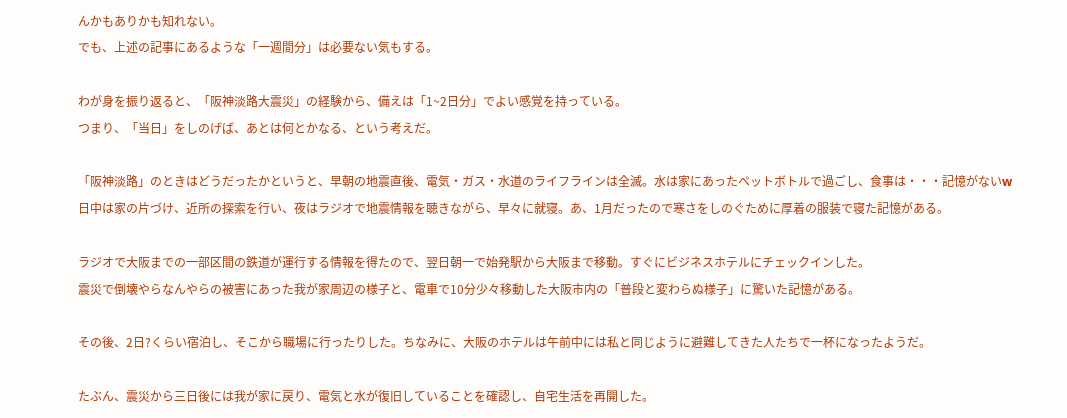んかもありかも知れない。
でも、上述の記事にあるような「一週間分」は必要ない気もする。

わが身を振り返ると、「阪神淡路大震災」の経験から、備えは「1~2日分」でよい感覚を持っている。
つまり、「当日」をしのげば、あとは何とかなる、という考えだ。

「阪神淡路」のときはどうだったかというと、早朝の地震直後、電気・ガス・水道のライフラインは全滅。水は家にあったペットボトルで過ごし、食事は・・・記憶がないw
日中は家の片づけ、近所の探索を行い、夜はラジオで地震情報を聴きながら、早々に就寝。あ、1月だったので寒さをしのぐために厚着の服装で寝た記憶がある。

ラジオで大阪までの一部区間の鉄道が運行する情報を得たので、翌日朝一で始発駅から大阪まで移動。すぐにビジネスホテルにチェックインした。
震災で倒壊やらなんやらの被害にあった我が家周辺の様子と、電車で10分少々移動した大阪市内の「普段と変わらぬ様子」に驚いた記憶がある。

その後、2日?くらい宿泊し、そこから職場に行ったりした。ちなみに、大阪のホテルは午前中には私と同じように避難してきた人たちで一杯になったようだ。

たぶん、震災から三日後には我が家に戻り、電気と水が復旧していることを確認し、自宅生活を再開した。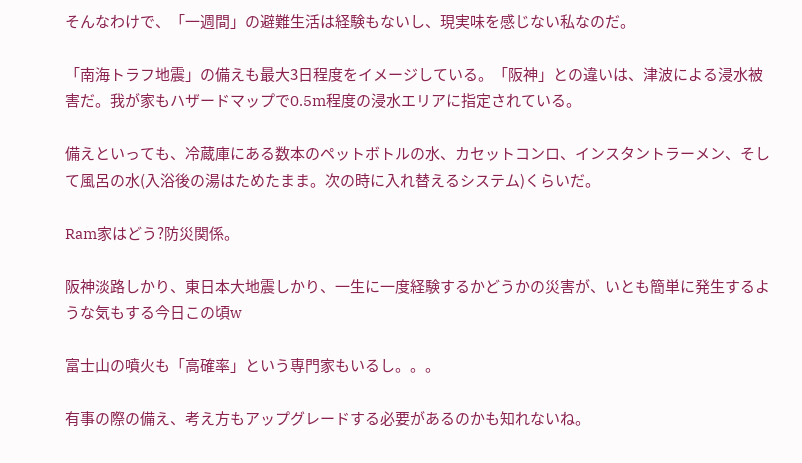そんなわけで、「一週間」の避難生活は経験もないし、現実味を感じない私なのだ。

「南海トラフ地震」の備えも最大3日程度をイメージしている。「阪神」との違いは、津波による浸水被害だ。我が家もハザードマップで0.5m程度の浸水エリアに指定されている。

備えといっても、冷蔵庫にある数本のペットボトルの水、カセットコンロ、インスタントラーメン、そして風呂の水(入浴後の湯はためたまま。次の時に入れ替えるシステム)くらいだ。

Ram家はどう?防災関係。

阪神淡路しかり、東日本大地震しかり、一生に一度経験するかどうかの災害が、いとも簡単に発生するような気もする今日この頃w

富士山の噴火も「高確率」という専門家もいるし。。。

有事の際の備え、考え方もアップグレードする必要があるのかも知れないね。